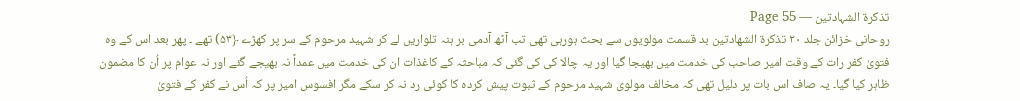تذکرة الشہادتین — Page 55
روحانی خزائن جلد ۲۰ تذكرة الشهادتين بد قسمت مولویوں سے بحث ہورہی تھی تب آٹھ آدمی بر ہنہ تلواریں لے کر شہید مرحوم کے سر پر کھڑے ﴿۵۳) تھے ۔ پھر بعد اس کے وہ فتویٰ کفر رات کے وقت امیر صاحب کی خدمت میں بھیجا گیا اور یہ چالا کی کی گئی کہ مباحثہ کے کاغذات ان کی خدمت میں عمداً نہ بھیجے گئے اور نہ عوام پر اُن کا مضمون ظاہر کیا گیا۔ یہ صاف اس بات پر دلیل تھی کہ مخالف مولوی شہید مرحوم کے ثبوت پیش کردہ کا کوئی رد نہ کر سکے مگر افسوس امیر پر کہ اُس نے کفر کے فتویٰ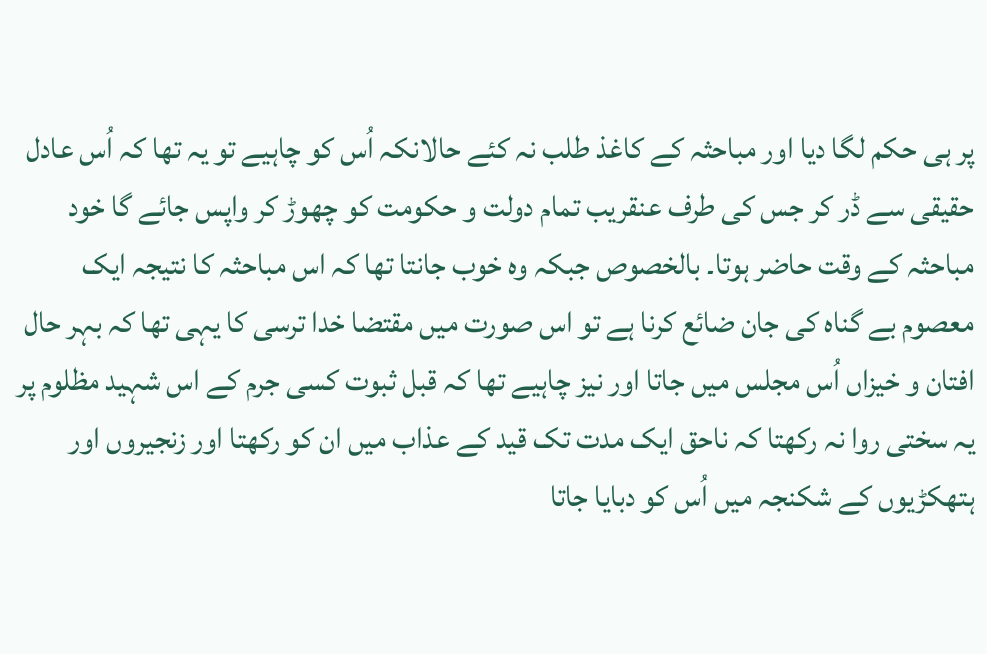پر ہی حکم لگا دیا اور مباحثہ کے کاغذ طلب نہ کئے حالانکہ اُس کو چاہیے تو یہ تھا کہ اُس عادل حقیقی سے ڈر کر جس کی طرف عنقریب تمام دولت و حکومت کو چھوڑ کر واپس جائے گا خود مباحثہ کے وقت حاضر ہوتا۔ بالخصوص جبکہ وہ خوب جانتا تھا کہ اس مباحثہ کا نتیجہ ایک معصوم بے گناہ کی جان ضائع کرنا ہے تو اس صورت میں مقتضا خدا ترسی کا یہی تھا کہ بہر حال افتان و خیزاں اُس مجلس میں جاتا اور نیز چاہیے تھا کہ قبل ثبوت کسی جرم کے اس شہید مظلوم پر یہ سختی روا نہ رکھتا کہ ناحق ایک مدت تک قید کے عذاب میں ان کو رکھتا اور زنجیروں اور ہتھکڑیوں کے شکنجہ میں اُس کو دبایا جاتا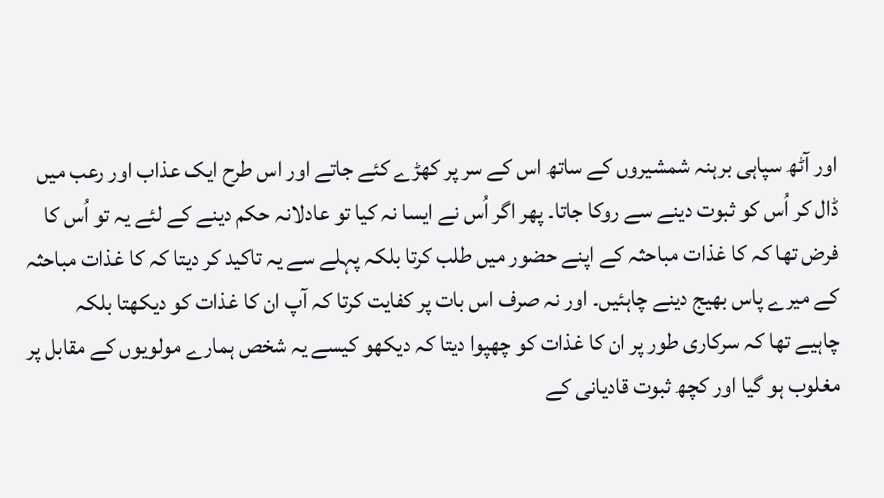اور آٹھ سپاہی برہنہ شمشیروں کے ساتھ اس کے سر پر کھڑے کئے جاتے اور اس طرح ایک عذاب اور رعب میں ڈال کر اُس کو ثبوت دینے سے روکا جاتا۔ پھر اگر اُس نے ایسا نہ کیا تو عادلانہ حکم دینے کے لئے یہ تو اُس کا فرض تھا کہ کا غذات مباحثہ کے اپنے حضور میں طلب کرتا بلکہ پہلے سے یہ تاکید کر دیتا کہ کا غذات مباحثہ کے میرے پاس بھیج دینے چاہئیں۔ اور نہ صرف اس بات پر کفایت کرتا کہ آپ ان کا غذات کو دیکھتا بلکہ چاہیے تھا کہ سرکاری طور پر ان کا غذات کو چھپوا دیتا کہ دیکھو کیسے یہ شخص ہمارے مولویوں کے مقابل پر مغلوب ہو گیا اور کچھ ثبوت قادیانی کے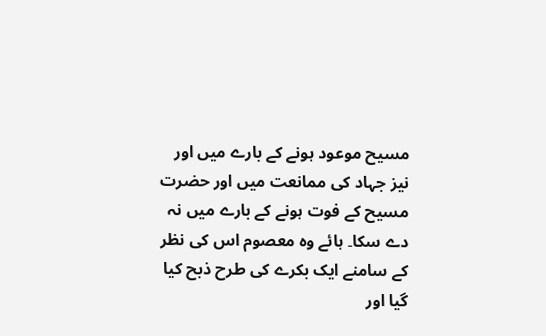مسیح موعود ہونے کے بارے میں اور نیز جہاد کی ممانعت میں اور حضرت مسیح کے فوت ہونے کے بارے میں نہ دے سکا۔ ہائے وہ معصوم اس کی نظر کے سامنے ایک بکرے کی طرح ذبح کیا گیا اور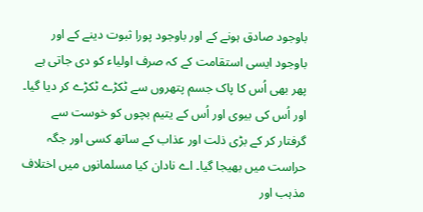باوجود صادق ہونے کے اور باوجود پورا ثبوت دینے کے اور باوجود ایسی استقامت کے کہ صرف اولیاء کو دی جاتی ہے پھر بھی اُس کا پاک جسم پتھروں سے ٹکڑے ٹکڑے کر دیا گیا۔ اور اُس کی بیوی اور اُس کے یتیم بچوں کو خوست سے گرفتار کر کے بڑی ذلت اور عذاب کے ساتھ کسی اور جگہ حراست میں بھیجا گیا۔ اے نادان کیا مسلمانوں میں اختلاف مذہب اور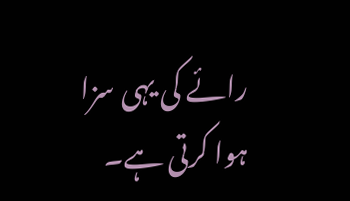رائے کی یہی سزا ہوا کرتی ہے۔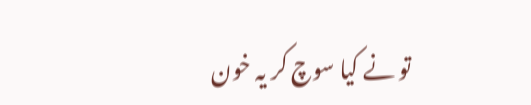تو نے کیا سوچ کر یہ خون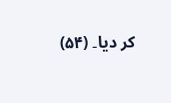کر دیا۔ (۵۴)